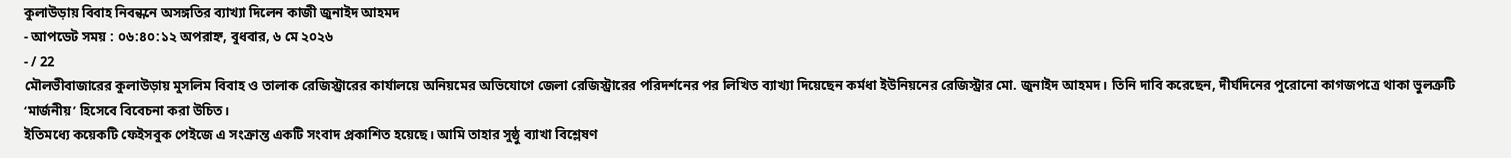কুলাউড়ায় বিবাহ নিবন্ধনে অসঙ্গতির ব্যাখ্যা দিলেন কাজী জুনাইদ আহমদ
- আপডেট সময় : ০৬:৪০:১২ অপরাহ্ন, বুধবার, ৬ মে ২০২৬
- / 22
মৌলভীবাজারের কুলাউড়ায় মুসলিম বিবাহ ও তালাক রেজিস্ট্রারের কার্যালয়ে অনিয়মের অভিযোগে জেলা রেজিস্ট্রারের পরিদর্শনের পর লিখিত ব্যাখ্যা দিয়েছেন কর্মধা ইউনিয়নের রেজিস্ট্রার মো. জুনাইদ আহমদ। তিনি দাবি করেছেন, দীর্ঘদিনের পুরোনো কাগজপত্রে থাকা ভুলত্রুটি ‘মার্জনীয়’ হিসেবে বিবেচনা করা উচিত।
ইতিমধ্যে কয়েকটি ফেইসবুক পেইজে এ সংক্রান্ত একটি সংবাদ প্রকাশিত হয়েছে। আমি তাহার সুষ্ঠু ব্যাখা বিশ্লেষণ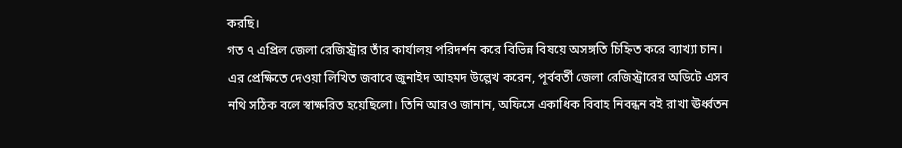করছি।
গত ৭ এপ্রিল জেলা রেজিস্ট্রার তাঁর কার্যালয় পরিদর্শন করে বিভিন্ন বিষয়ে অসঙ্গতি চিহ্নিত করে ব্যাখ্যা চান। এর প্রেক্ষিতে দেওয়া লিখিত জবাবে জুনাইদ আহমদ উল্লেখ করেন, পূর্ববর্তী জেলা রেজিস্ট্রারের অডিটে এসব নথি সঠিক বলে স্বাক্ষরিত হয়েছিলো। তিনি আরও জানান, অফিসে একাধিক বিবাহ নিবন্ধন বই রাখা ঊর্ধ্বতন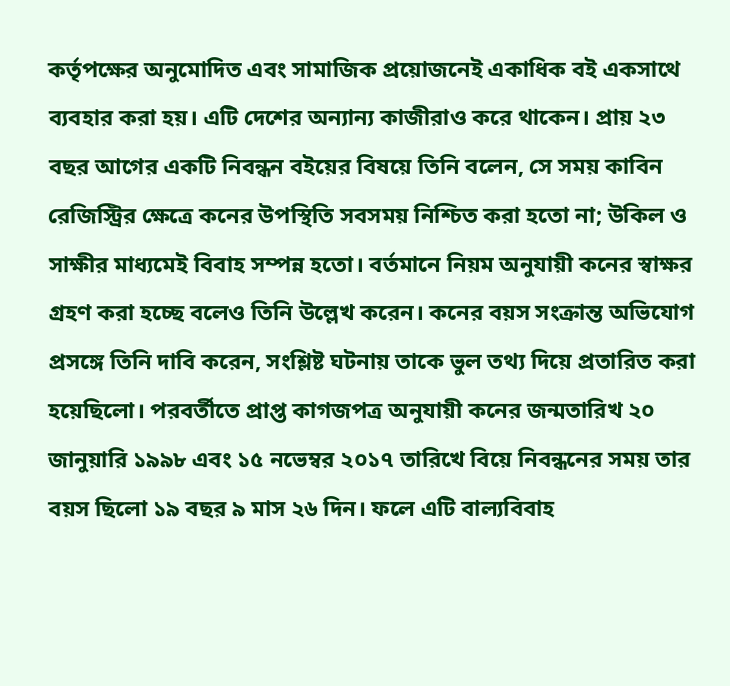কর্তৃপক্ষের অনুমোদিত এবং সামাজিক প্রয়োজনেই একাধিক বই একসাথে ব্যবহার করা হয়। এটি দেশের অন্যান্য কাজীরাও করে থাকেন। প্রায় ২৩ বছর আগের একটি নিবন্ধন বইয়ের বিষয়ে তিনি বলেন, সে সময় কাবিন রেজিস্ট্রির ক্ষেত্রে কনের উপস্থিতি সবসময় নিশ্চিত করা হতো না; উকিল ও সাক্ষীর মাধ্যমেই বিবাহ সম্পন্ন হতো। বর্তমানে নিয়ম অনুযায়ী কনের স্বাক্ষর গ্রহণ করা হচ্ছে বলেও তিনি উল্লেখ করেন। কনের বয়স সংক্রান্ত অভিযোগ প্রসঙ্গে তিনি দাবি করেন, সংশ্লিষ্ট ঘটনায় তাকে ভুল তথ্য দিয়ে প্রতারিত করা হয়েছিলো। পরবর্তীতে প্রাপ্ত কাগজপত্র অনুযায়ী কনের জন্মতারিখ ২০ জানুয়ারি ১৯৯৮ এবং ১৫ নভেম্বর ২০১৭ তারিখে বিয়ে নিবন্ধনের সময় তার বয়স ছিলো ১৯ বছর ৯ মাস ২৬ দিন। ফলে এটি বাল্যবিবাহ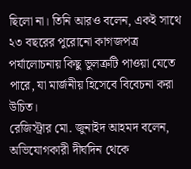ছিলো না। তিনি আরও বলেন, একই সাথে ২৩ বছরের পুরোনো কাগজপত্র পর্যালোচনায় কিছু ভুলত্রুটি পাওয়া যেতে পারে, যা মার্জনীয় হিসেবে বিবেচনা করা উচিত।
রেজিস্ট্রার মো. জুনাইদ আহমদ বলেন, অভিযোগকারী দীর্ঘদিন থেকে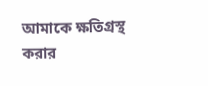আমাকে ক্ষতিগ্রস্থ করার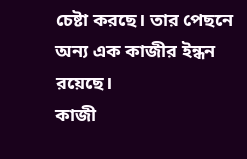চেষ্টা করছে। তার পেছনে অন্য এক কাজীর ইন্ধন রয়েছে।
কাজী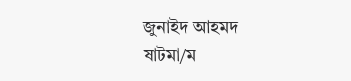জুনাইদ আহমদ
ষাটমা/ম